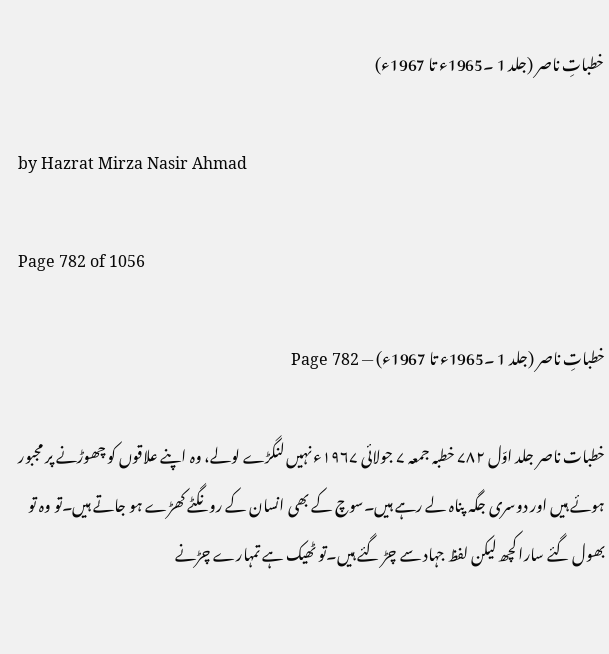خطباتِ ناصر (جلد 1 ۔1965ء تا 1967ء)

by Hazrat Mirza Nasir Ahmad

Page 782 of 1056

خطباتِ ناصر (جلد 1 ۔1965ء تا 1967ء) — Page 782

خطبات ناصر جلد اوّل ۷۸۲ خطبہ جمعہ ۷ جولائی ۱۹۶۷ء نہیں لنگڑے لولے، وہ اپنے علاقوں کو چھوڑنے پر مجبور ہوئے ہیں اور دوسری جگہ پناہ لے رہے ہیں۔سوچ کے بھی انسان کے رونگٹے کھڑے ہو جاتے ہیں۔تو وہ تو بھول گئے سارا کچھ لیکن لفظ جہاد سے چڑ گئے ہیں۔تو ٹھیک ہے تمہارے چڑنے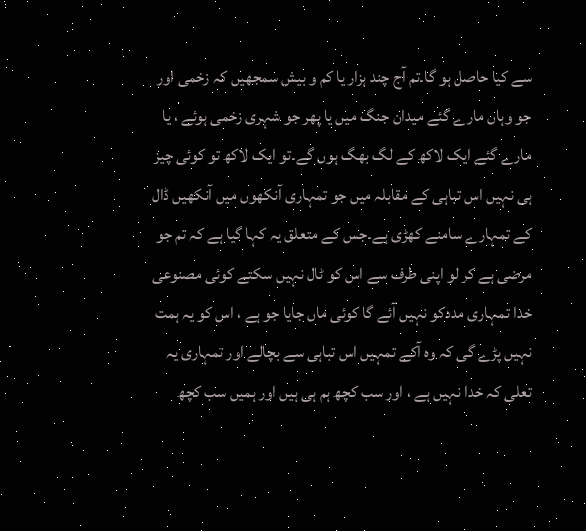سے کیا حاصل ہو گا۔تم آج چند ہزار یا کم و بیش سمجھیں کہ زخمی اور جو وہاں مارے گئے میدان جنگ میں یا پھر جو شہری زخمی ہوئے ، یا مارے گئے ایک لاکھ کے لگ بھگ ہوں گے۔تو ایک لاکھ تو کوئی چیز ہی نہیں اس تباہی کے مقابلہ میں جو تمہاری آنکھوں میں آنکھیں ڈال کے تمہارے سامنے کھڑی ہے۔جس کے متعلق یہ کہا گیا ہے کہ تم جو مرضی ہے کر لو اپنی طرف سے اس کو ٹال نہیں سکتے کوئی مصنوعی خدا تمہاری مددکو نہیں آئے گا کوئی ماں جایا جو ہے ، اس کو یہ ہمت نہیں پڑے گی کہ وہ آکے تمہیں اس تباہی سے بچالے اور تمہاری یہ تعلی کہ خدا نہیں ہے ، اور سب کچھ ہم ہی ہیں اور ہمیں سب کچھ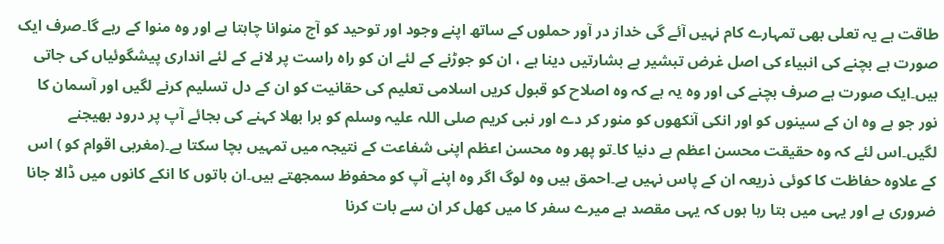طاقت ہے یہ تعلی بھی تمہارے کام نہیں آئے گی خداز در آور حملوں کے ساتھ اپنے وجود اور توحید کو آج منوانا چاہتا ہے اور وہ منوا کے رہے گا۔صرف ایک صورت ہے بچنے کی انبیاء کی اصل غرض تبشیر ہے بشارتیں دینا ہے ، ان کو جوڑنے کے لئے ان کو راہ راست پر لانے کے لئے انداری پیشگوئیاں کی جاتی ہیں۔ایک صورت ہے صرف بچنے کی اور وہ یہ ہے کہ وہ اصلاح کو قبول کریں اسلامی تعلیم کی حقانیت کو ان کے دل تسلیم کرنے لگیں اور آسمان کا نور جو ہے وہ ان کے سینوں کو اور انکی آنکھوں کو منور کر دے اور نبی کریم صلی اللہ علیہ وسلم کو برا بھلا کہنے کی بجائے آپ پر درود بھیجنے لگیں۔اس لئے کہ وہ حقیقت محسن اعظم ہے دنیا کا۔تو پھر وہ محسن اعظم اپنی شفاعت کے نتیجہ میں تمہیں بچا سکتا ہے۔(مغربی اقوام کو ) اس کے علاوہ حفاظت کا کوئی ذریعہ ان کے پاس نہیں ہے۔احمق ہیں وہ لوگ اگر وہ اپنے آپ کو محفوظ سمجھتے ہیں۔ان باتوں کا انکے کانوں میں ڈالا جانا ضروری ہے اور یہی میں بتا رہا ہوں کہ یہی مقصد ہے میرے سفر کا میں کھل کر ان سے بات کرنا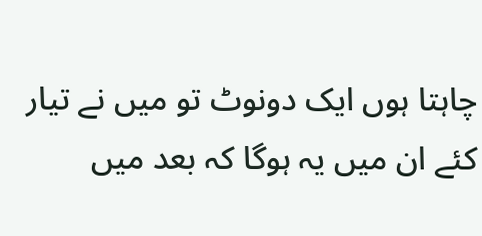چاہتا ہوں ایک دونوٹ تو میں نے تیار کئے ان میں یہ ہوگا کہ بعد میں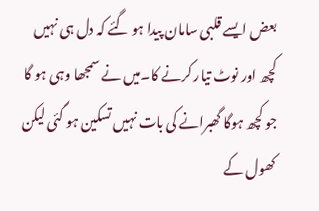بعض ایسے قلبی سامان پیدا ہو گئے کہ دل ہی نہیں کچھ اور نوٹ تیار کرنے کا۔میں نے سمجھا وہی ہو گا جو کچھ ہوگا گھبرانے کی بات نہیں تسکین ہو گئی لیکن کھول کے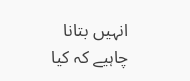انہیں بتانا چاہیے کہ کیا